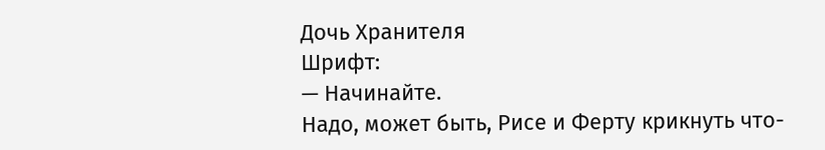Дочь Хранителя
Шрифт:
— Начинайте.
Надо, может быть, Рисе и Ферту крикнуть что-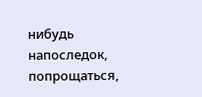нибудь напоследок, попрощаться,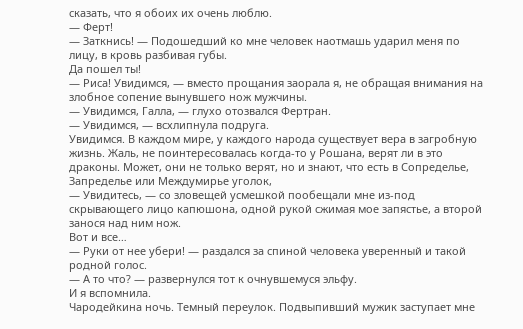сказать, что я обоих их очень люблю.
— Ферт!
— Заткнись! — Подошедший ко мне человек наотмашь ударил меня по лицу, в кровь разбивая губы.
Да пошел ты!
— Риса! Увидимся, — вместо прощания заорала я, не обращая внимания на злобное сопение вынувшего нож мужчины.
— Увидимся, Галла, — глухо отозвался Фертран.
— Увидимся, — всхлипнула подруга.
Увидимся. В каждом мире, у каждого народа существует вера в загробную жизнь. Жаль, не поинтересовалась когда-то у Рошана, верят ли в это драконы. Может, они не только верят, но и знают, что есть в Сопределье, Запределье или Междумирье уголок,
— Увидитесь, — со зловещей усмешкой пообещали мне из-под скрывающего лицо капюшона, одной рукой сжимая мое запястье, а второй занося над ним нож.
Вот и все…
— Руки от нее убери! — раздался за спиной человека уверенный и такой родной голос.
— А то что? — развернулся тот к очнувшемуся эльфу.
И я вспомнила.
Чародейкина ночь. Темный переулок. Подвыпивший мужик заступает мне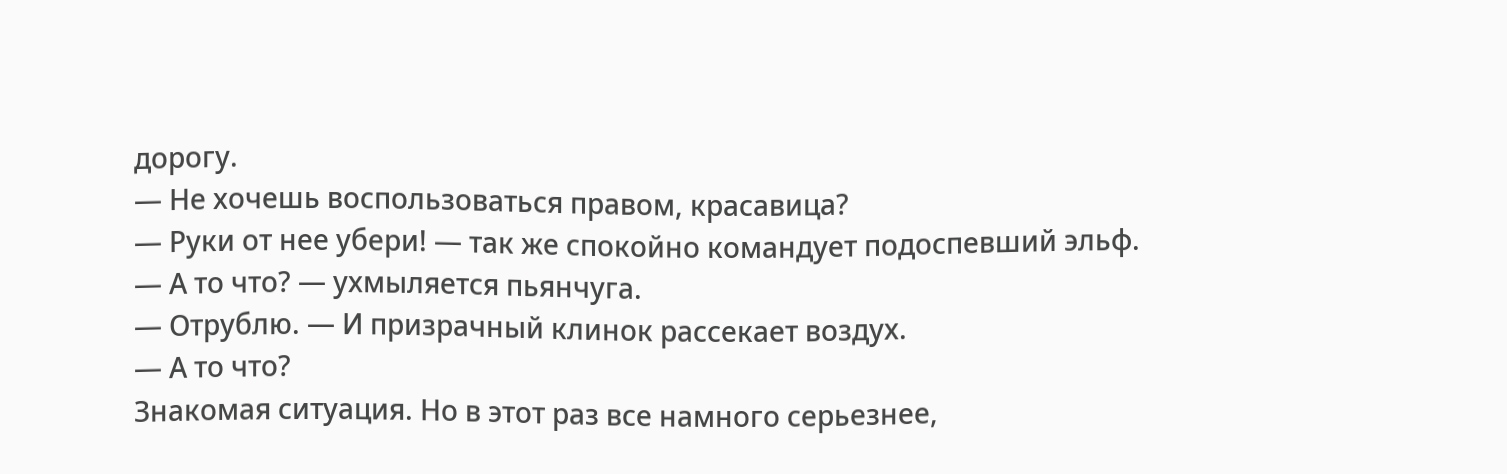дорогу.
— Не хочешь воспользоваться правом, красавица?
— Руки от нее убери! — так же спокойно командует подоспевший эльф.
— А то что? — ухмыляется пьянчуга.
— Отрублю. — И призрачный клинок рассекает воздух.
— А то что?
Знакомая ситуация. Но в этот раз все намного серьезнее,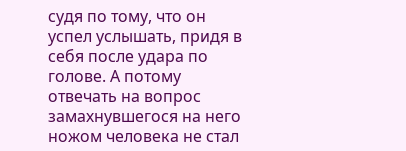судя по тому, что он успел услышать, придя в себя после удара по голове. А потому отвечать на вопрос замахнувшегося на него ножом человека не стал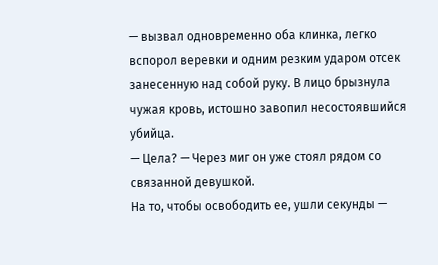— вызвал одновременно оба клинка, легко вспорол веревки и одним резким ударом отсек занесенную над собой руку. В лицо брызнула чужая кровь, истошно завопил несостоявшийся убийца.
— Цела? — Через миг он уже стоял рядом со связанной девушкой.
На то, чтобы освободить ее, ушли секунды —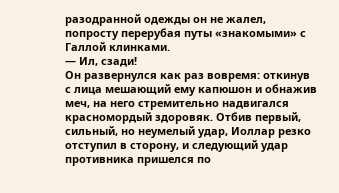разодранной одежды он не жалел, попросту перерубая путы «знакомыми» с Галлой клинками.
— Ил, сзади!
Он развернулся как раз вовремя: откинув с лица мешающий ему капюшон и обнажив меч, на него стремительно надвигался красномордый здоровяк. Отбив первый, сильный, но неумелый удар, Иоллар резко отступил в сторону, и следующий удар противника пришелся по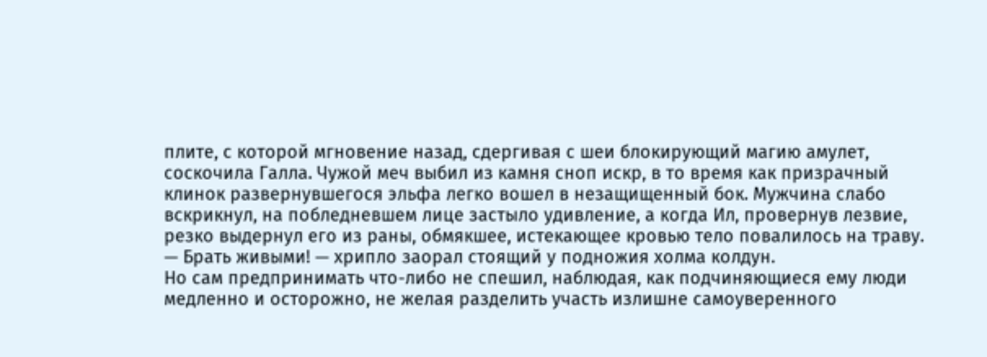плите, с которой мгновение назад, сдергивая с шеи блокирующий магию амулет, соскочила Галла. Чужой меч выбил из камня сноп искр, в то время как призрачный клинок развернувшегося эльфа легко вошел в незащищенный бок. Мужчина слабо вскрикнул, на побледневшем лице застыло удивление, а когда Ил, провернув лезвие, резко выдернул его из раны, обмякшее, истекающее кровью тело повалилось на траву.
— Брать живыми! — хрипло заорал стоящий у подножия холма колдун.
Но сам предпринимать что-либо не спешил, наблюдая, как подчиняющиеся ему люди медленно и осторожно, не желая разделить участь излишне самоуверенного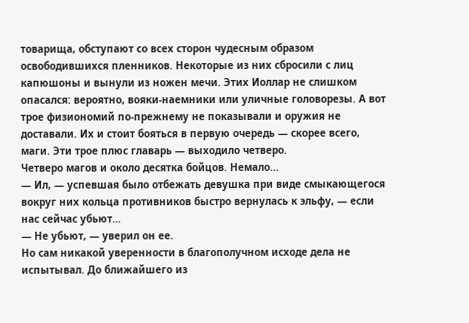товарища, обступают со всех сторон чудесным образом освободившихся пленников. Некоторые из них сбросили с лиц капюшоны и вынули из ножен мечи. Этих Иоллар не слишком опасался: вероятно, вояки-наемники или уличные головорезы. А вот трое физиономий по-прежнему не показывали и оружия не доставали. Их и стоит бояться в первую очередь — скорее всего, маги. Эти трое плюс главарь — выходило четверо.
Четверо магов и около десятка бойцов. Немало…
— Ил, — успевшая было отбежать девушка при виде смыкающегося вокруг них кольца противников быстро вернулась к эльфу, — если нас сейчас убьют…
— Не убьют, — уверил он ее.
Но сам никакой уверенности в благополучном исходе дела не испытывал. До ближайшего из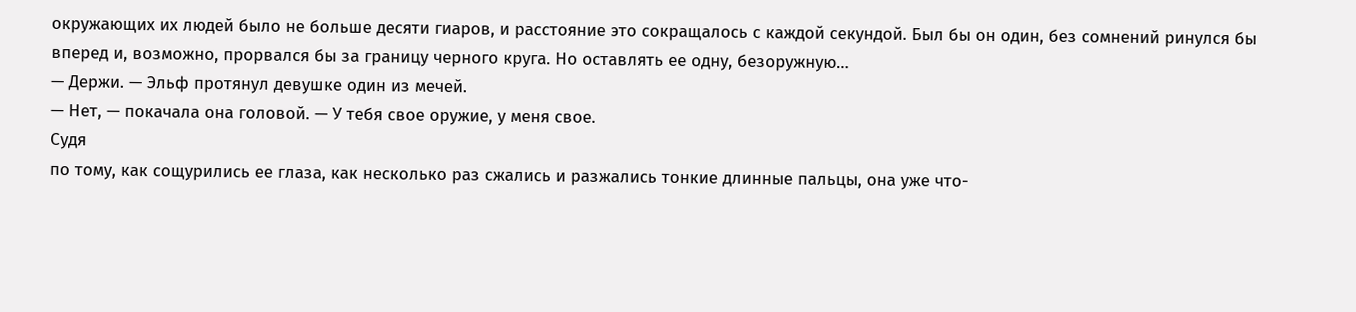окружающих их людей было не больше десяти гиаров, и расстояние это сокращалось с каждой секундой. Был бы он один, без сомнений ринулся бы вперед и, возможно, прорвался бы за границу черного круга. Но оставлять ее одну, безоружную…
— Держи. — Эльф протянул девушке один из мечей.
— Нет, — покачала она головой. — У тебя свое оружие, у меня свое.
Судя
по тому, как сощурились ее глаза, как несколько раз сжались и разжались тонкие длинные пальцы, она уже что-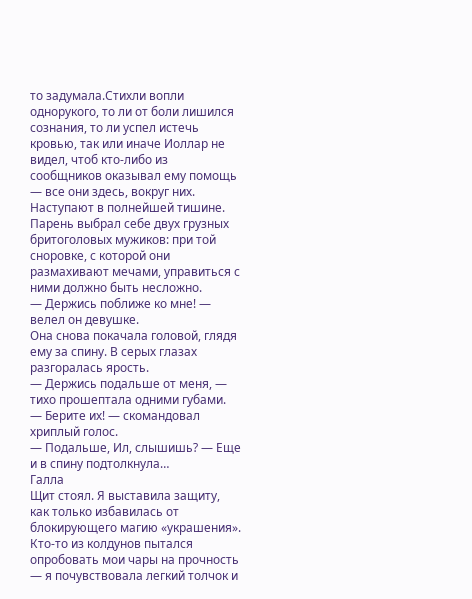то задумала.Стихли вопли однорукого, то ли от боли лишился сознания, то ли успел истечь кровью, так или иначе Иоллар не видел, чтоб кто-либо из сообщников оказывал ему помощь — все они здесь, вокруг них. Наступают в полнейшей тишине.
Парень выбрал себе двух грузных бритоголовых мужиков: при той сноровке, с которой они размахивают мечами, управиться с ними должно быть несложно.
— Держись поближе ко мне! — велел он девушке.
Она снова покачала головой, глядя ему за спину. В серых глазах разгоралась ярость.
— Держись подальше от меня, — тихо прошептала одними губами.
— Берите их! — скомандовал хриплый голос.
— Подальше, Ил, слышишь? — Еще и в спину подтолкнула…
Галла
Щит стоял. Я выставила защиту, как только избавилась от блокирующего магию «украшения». Кто-то из колдунов пытался опробовать мои чары на прочность — я почувствовала легкий толчок и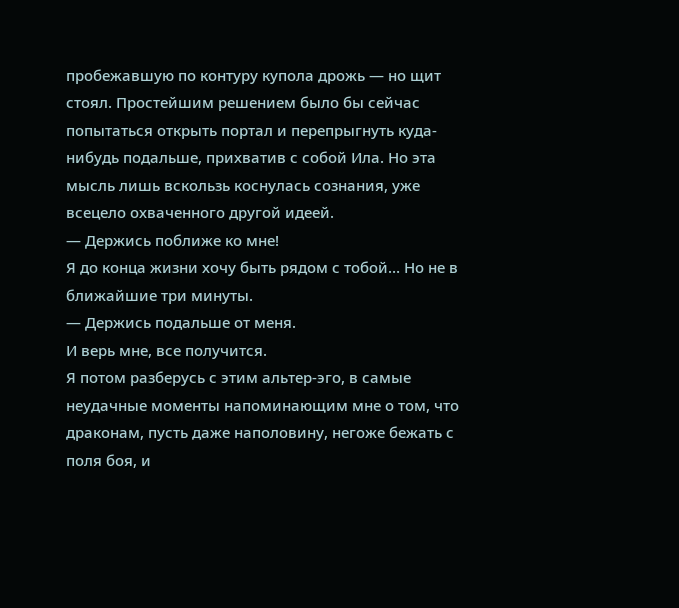пробежавшую по контуру купола дрожь — но щит стоял. Простейшим решением было бы сейчас попытаться открыть портал и перепрыгнуть куда-нибудь подальше, прихватив с собой Ила. Но эта мысль лишь вскользь коснулась сознания, уже всецело охваченного другой идеей.
— Держись поближе ко мне!
Я до конца жизни хочу быть рядом с тобой… Но не в ближайшие три минуты.
— Держись подальше от меня.
И верь мне, все получится.
Я потом разберусь с этим альтер-эго, в самые неудачные моменты напоминающим мне о том, что драконам, пусть даже наполовину, негоже бежать с поля боя, и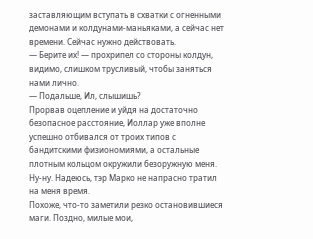заставляющим вступать в схватки с огненными демонами и колдунами-маньяками, а сейчас нет времени. Сейчас нужно действовать.
— Берите их! — прохрипел со стороны колдун, видимо, слишком трусливый, чтобы заняться нами лично.
— Подальше, Ил, слышишь?
Прорвав оцепление и уйдя на достаточно безопасное расстояние, Иоллар уже вполне успешно отбивался от троих типов с бандитскими физиономиями, а остальные плотным кольцом окружили безоружную меня. Ну-ну. Надеюсь, тэр Марко не напрасно тратил на меня время.
Похоже, что-то заметили резко остановившиеся маги. Поздно, милые мои,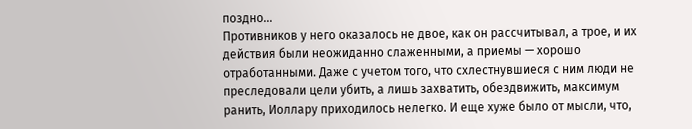поздно…
Противников у него оказалось не двое, как он рассчитывал, а трое, и их действия были неожиданно слаженными, а приемы — хорошо отработанными. Даже с учетом того, что схлестнувшиеся с ним люди не преследовали цели убить, а лишь захватить, обездвижить, максимум ранить, Иоллару приходилось нелегко. И еще хуже было от мысли, что,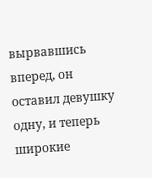вырвавшись вперед, он оставил девушку одну, и теперь широкие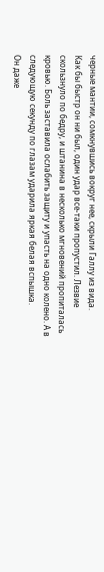черные мантии, сомкнувшись вокруг нее, скрыли Галлу из вида.
Как бы быстр он ни был, один удар все-таки пропустил. Лезвие скользнуло по бедру, и штанина в несколько мгновений пропиталась кровью. Боль заставила ослабить защиту и упасть на одно колено. А в следующую секунду по глазам ударила яркая белая вспышка.
Он даже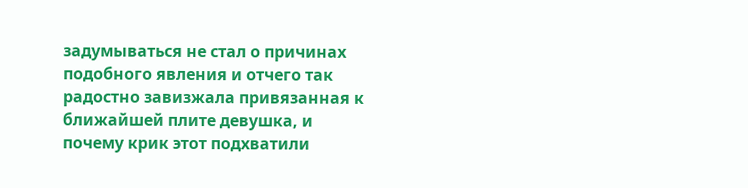задумываться не стал о причинах подобного явления и отчего так радостно завизжала привязанная к ближайшей плите девушка, и почему крик этот подхватили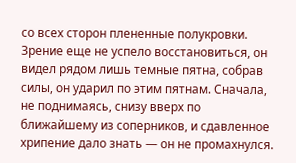со всех сторон плененные полукровки. Зрение еще не успело восстановиться, он видел рядом лишь темные пятна, собрав силы, он ударил по этим пятнам. Сначала, не поднимаясь, снизу вверх по ближайшему из соперников, и сдавленное хрипение дало знать — он не промахнулся.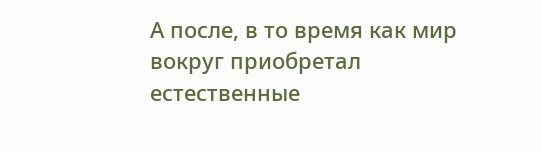А после, в то время как мир вокруг приобретал естественные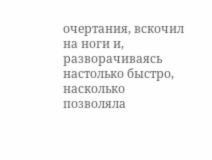очертания, вскочил на ноги и, разворачиваясь настолько быстро, насколько позволяла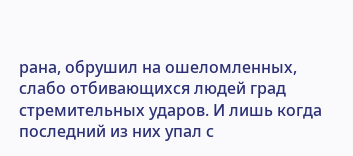рана, обрушил на ошеломленных, слабо отбивающихся людей град стремительных ударов. И лишь когда последний из них упал с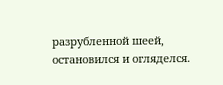разрубленной шеей, остановился и огляделся.